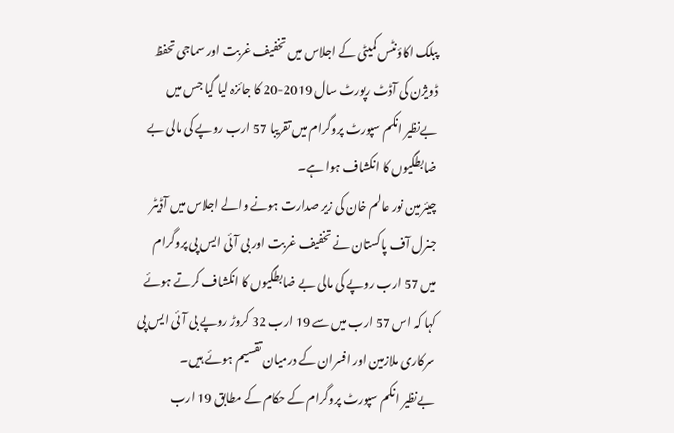پبلک اکاؤنٹس کمیٹی کے اجلاس میں تخفیف غربت اور سماجی تحفظ ڈویژن کی آڈٹ رپورٹ سال 2019-20 کا جائزہ لیا گیا جس میں بےنظیر انکم سپورٹ پروگرام میں تقریبا 57 ارب روپے کی مالی بے ضابطگیوں کا انکشاف ہوا ہے۔
چیئرمین نور عالم خان کی زیر صدارت ہونے والے اجلاس میں آڈیٹر جنرل آف پاکستان نے تخفیف غربت اور بی آئی ایس پی پروگرام میں 57 ارب روپے کی مالی بے ضابطگیوں کا انکشاف کرتے ہوئے کہا کہ اس 57 ارب میں سے 19 ارب 32 کروڑ روپے بی آئی ایس پی سرکاری ملازمین اور افسران کے درمیان تقسیم ہوئے ہیں۔
بےنظیر انکم سپورٹ پروگرام کے حکام کے مطابق 19 ارب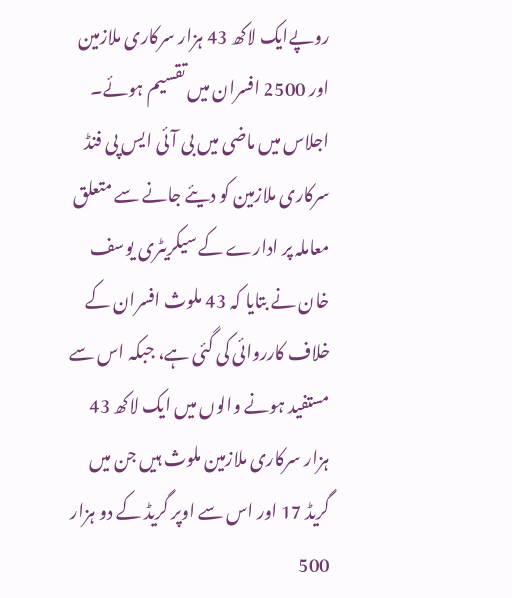روپےایک لاکھ 43 ہزار سرکاری ملازمین اور 2500 افسران میں تقسیم ہوئے۔
اجلاس میں ماضی میں بی آئی ایس پی فنڈ سرکاری ملازمین کو دیئے جانے سے متعلق معاملہ پر ادارے کے سیکریٹری یوسف خان نے بتایا کہ 43 ملوث افسران کے خلاف کارروائی کی گئی ہے، جبکہ اس سے مستفید ہونے والوں میں ایک لاکھ 43 ہزار سرکاری ملازمین ملوث ہیں جن میں گریڈ 17 اور اس سے اوپر گریڈ کے دو ہزار 500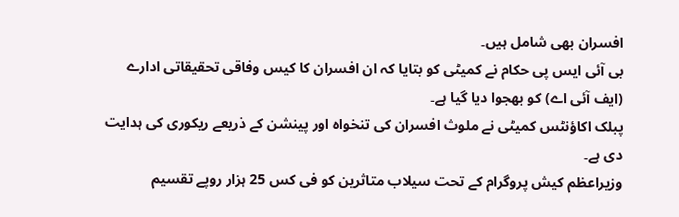افسران بھی شامل ہیں۔
بی آئی ایس پی حکام نے کمیٹی کو بتایا کہ ان افسران کا کیس وفاقی تحقیقاتی ادارے (ایف آئی اے) کو بھجوا دیا گیا ہے۔
پبلک اکاؤنٹس کمیٹی نے ملوث افسران کی تنخواہ اور پینشن کے ذریعے ریکوری کی ہدایت دی ہے۔
وزیراعظم کیش پروگرام کے تحت سیلاب متاثرین کو فی کس 25 ہزار روپے تقسیم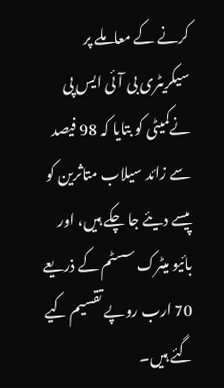کرنے کے معاملے پر سیکریٹری بی آئی ایس پی نےکمیٹی کو بتایا کہ 98 فیصد سے زائد سیلاب متاثرین کو پیسے دیئے جا چکے ہیں، اور بائیو میٹرک سسٹم کے ذریعے 70 ارب روپے تقسیم کیے گئے ہیں۔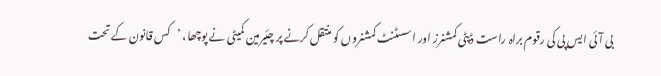بی آئی ایس پی کی رقوم براہ راست ڈپٹی کمشنرز اور اسسٹنٹ کمشنروں کو منتقل کرنے پر چئیرمین کمیٹی نے پوچھا، ’کس قانون کے تحت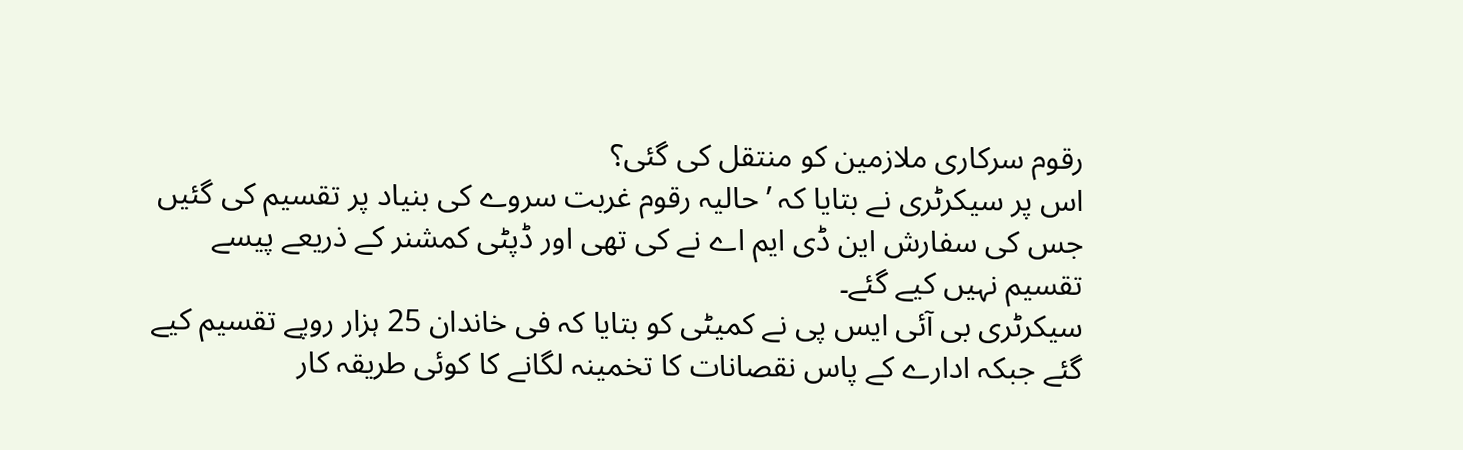رقوم سرکاری ملازمین کو منتقل کی گئی؟
اس پر سیکرٹری نے بتایا کہ ’حالیہ رقوم غربت سروے کی بنیاد پر تقسیم کی گئیں جس کی سفارش این ڈی ایم اے نے کی تھی اور ڈپٹی کمشنر کے ذریعے پیسے تقسیم نہیں کیے گئے۔
سیکرٹری بی آئی ایس پی نے کمیٹی کو بتایا کہ فی خاندان 25 ہزار روپے تقسیم کیے گئے جبکہ ادارے کے پاس نقصانات کا تخمینہ لگانے کا کوئی طریقہ کار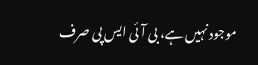موجود نہیں ہے، بی آئی ایس پی صرف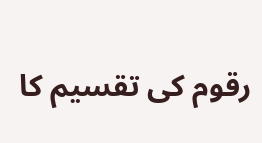رقوم کی تقسیم کا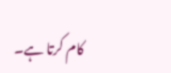کام کرتا ہے۔